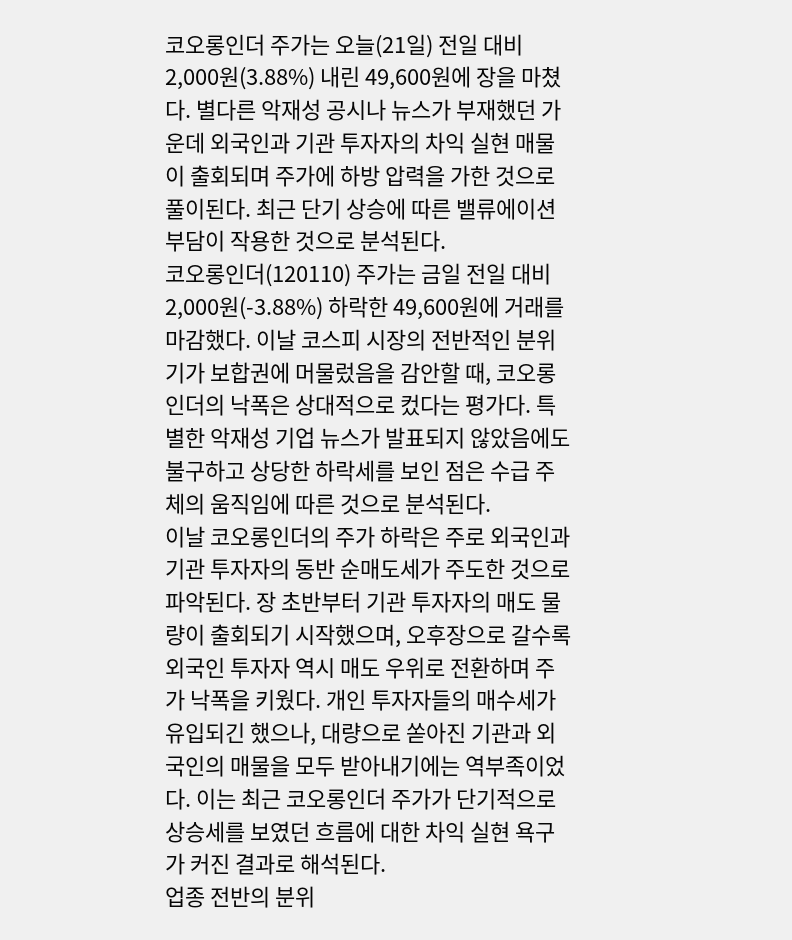코오롱인더 주가는 오늘(21일) 전일 대비 2,000원(3.88%) 내린 49,600원에 장을 마쳤다. 별다른 악재성 공시나 뉴스가 부재했던 가운데 외국인과 기관 투자자의 차익 실현 매물이 출회되며 주가에 하방 압력을 가한 것으로 풀이된다. 최근 단기 상승에 따른 밸류에이션 부담이 작용한 것으로 분석된다.
코오롱인더(120110) 주가는 금일 전일 대비 2,000원(-3.88%) 하락한 49,600원에 거래를 마감했다. 이날 코스피 시장의 전반적인 분위기가 보합권에 머물렀음을 감안할 때, 코오롱인더의 낙폭은 상대적으로 컸다는 평가다. 특별한 악재성 기업 뉴스가 발표되지 않았음에도 불구하고 상당한 하락세를 보인 점은 수급 주체의 움직임에 따른 것으로 분석된다.
이날 코오롱인더의 주가 하락은 주로 외국인과 기관 투자자의 동반 순매도세가 주도한 것으로 파악된다. 장 초반부터 기관 투자자의 매도 물량이 출회되기 시작했으며, 오후장으로 갈수록 외국인 투자자 역시 매도 우위로 전환하며 주가 낙폭을 키웠다. 개인 투자자들의 매수세가 유입되긴 했으나, 대량으로 쏟아진 기관과 외국인의 매물을 모두 받아내기에는 역부족이었다. 이는 최근 코오롱인더 주가가 단기적으로 상승세를 보였던 흐름에 대한 차익 실현 욕구가 커진 결과로 해석된다.
업종 전반의 분위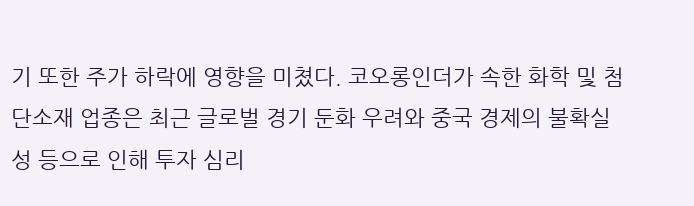기 또한 주가 하락에 영향을 미쳤다. 코오롱인더가 속한 화학 및 첨단소재 업종은 최근 글로벌 경기 둔화 우려와 중국 경제의 불확실성 등으로 인해 투자 심리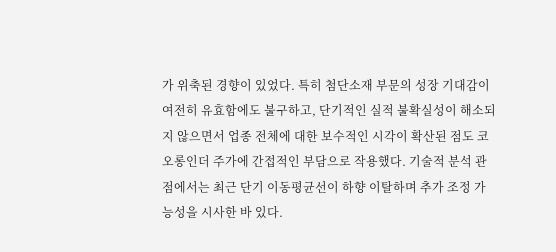가 위축된 경향이 있었다. 특히 첨단소재 부문의 성장 기대감이 여전히 유효함에도 불구하고, 단기적인 실적 불확실성이 해소되지 않으면서 업종 전체에 대한 보수적인 시각이 확산된 점도 코오롱인더 주가에 간접적인 부담으로 작용했다. 기술적 분석 관점에서는 최근 단기 이동평균선이 하향 이탈하며 추가 조정 가능성을 시사한 바 있다.